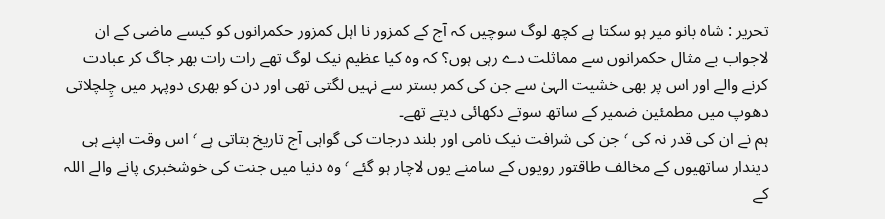تحریر : شاہ بانو میر ہو سکتا ہے کچھ لوگ سوچیں کہ آج کے کمزور نا اہل کمزور حکمرانوں کو کیسے ماضی کے ان لاجواب بے مثال حکمرانوں سے مماثلت دے رہی ہوں؟ کہ وہ کیا عظیم نیک لوگ تھے رات رات بھر جاگ کر عبادت کرنے والے اور اس پر بھی خشیت الہیٰ سے جن کی کمر بستر سے نہیں لگتی تھی اور دن کو بھری دوپہر میں چِلچلاتی دھوپ میں مطمئین ضمیر کے ساتھ سوتے دکھائی دیتے تھے۔
ہم نے ان کی قدر نہ کی ٬ جن کی شرافت نیک نامی اور بلند درجات کی گواہی آج تاریخ بتاتی ہے ٬ اس وقت اپنے ہی دیندار ساتھیوں کے مخالف طاقتور رویوں کے سامنے یوں لاچار ہو گئے ٬ وہ دنیا میں جنت کی خوشخبری پانے والے اللہ کے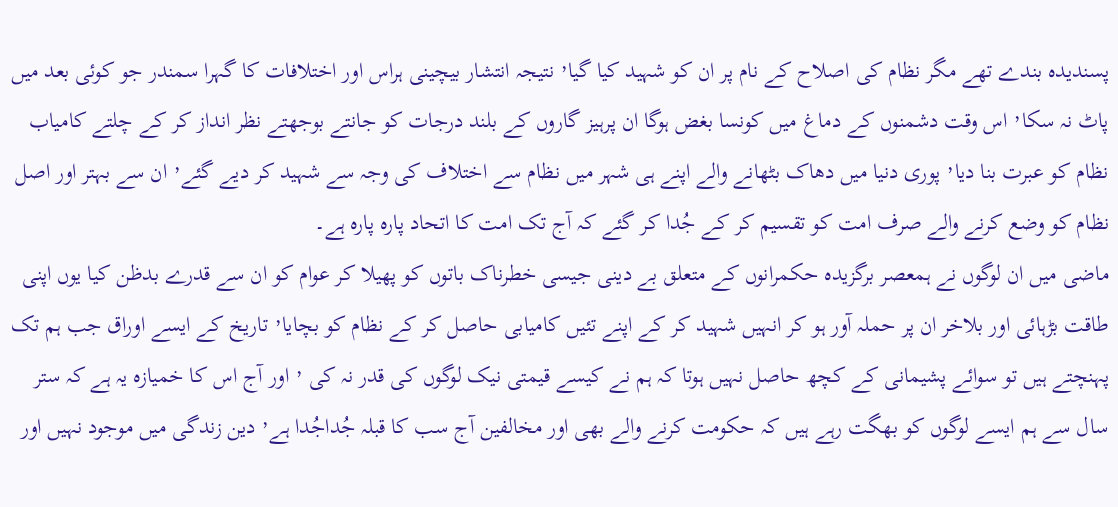پسندیدہ بندے تھے مگر نظام کی اصلاح کے نام پر ان کو شہید کیا گیا٬ نتیجہ انتشار بیچینی ہراس اور اختلافات کا گہرا سمندر جو کوئی بعد میں پاٹ نہ سکا٬ اس وقت دشمنوں کے دماغ میں کونسا بغض ہوگا ان پرہیز گاروں کے بلند درجات کو جانتے بوجھتے نظر انداز کر کے چلتے کامیاب نظام کو عبرت بنا دیا٬ پوری دنیا میں دھاک بٹھانے والے اپنے ہی شہر میں نظام سے اختلاف کی وجہ سے شہید کر دیے گئے٬ ان سے بہتر اور اصل نظام کو وضع کرنے والے صرف امت کو تقسیم کر کے جُدا کر گئے کہ آج تک امت کا اتحاد پارہ پارہ ہے۔
ماضی میں ان لوگوں نے ہمعصر برگزیدہ حکمرانوں کے متعلق بے دینی جیسی خطرناک باتوں کو پھیلا کر عوام کو ان سے قدرے بدظن کیا یوں اپنی طاقت بڑہائی اور بلاخر ان پر حملہ آور ہو کر انہیں شہید کر کے اپنے تئیں کامیابی حاصل کر کے نظام کو بچایا٬ تاریخ کے ایسے اوراق جب ہم تک پہنچتے ہیں تو سوائے پشیمانی کے کچھ حاصل نہیں ہوتا کہ ہم نے کیسے قیمتی نیک لوگوں کی قدر نہ کی ٬ اور آج اس کا خمیازہ یہ ہے کہ ستر سال سے ہم ایسے لوگوں کو بھگت رہے ہیں کہ حکومت کرنے والے بھی اور مخالفین آج سب کا قبلہ جُداجُدا ہے٬ دین زندگی میں موجود نہیں اور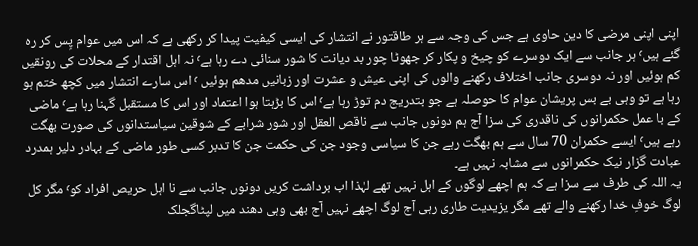اپنی اپنی مرضی کا دین حاوی ہے جس کی وجہ سے ہر طاقتور نے انتشار کی ایسی کیفیت پیدا کر رکھی ہے کہ اس میں عوام پِس کر رہ گئے ہیں٬ ہر جانب سے ایک دوسرے کو چیخ و پکار کر جھوٹا چور بد دیانت کا شور سنائی دے رہا ہے٬ نہ اہل اقتدار کے محلات کی رونقیں کم ہوئیں اور نہ دوسری جانب اختلاف رکھنے والوں کی اپنی عیش و عشرت اور زبانیں مدھم ہوئیں ٬ اس سارے انتشار میں کچھ ختم ہو رہا ہے تو وہی بے بس پریشان عوام کا حوصلہ ہے جو بتدریج دم توڑ رہا ہے٬ اس کا بڑہتا ہوا اعتماد اور اس کا مستقبل گہنا رہا ہے٬ ماضی کے با عمل حکمرانوں کی ناقدری کی سزا آج ہم دونوں جانب سے ناقص العقل اور شور شرابے کے شوقین سیاستدانوں کی صورت بھگت رہے ہیں٬ ایسے حکمران 70 سال سے ہم بھگت رہے جن کا سیاسی وجود جن کی حکمت جن کا تدبر کسی طور ماضی کے بہادر دلیر ہمدرد عبادت گزار نیک حکمرانوں سے مشابہ نہیں ہے۔
یہ اللہ کی طرف سے سزا ہے کہ ہم اچھے لوگوں کے اہل نہیں تھے لہٰذا اب برداشت کریں دونوں جانب سے نا اہل حریص افراد کو٬ مگر کل لوگ خوفِ خدا رکھنے والے تھے مگر یزیدیت طاری رہی آج لوگ اچھے نہیں آج بھی وہی دھند میں لپٹاگجلک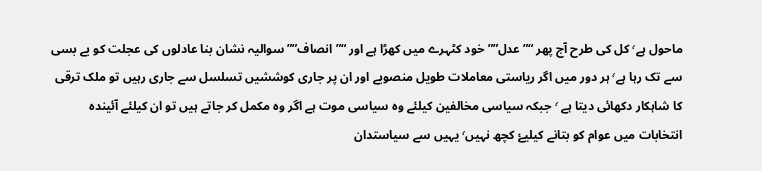ماحول ہے٬ کل کی طرح آج پھر “”عدل”” خود کٹہرے میں کھڑا ہے اور “”انصاف”” سوالیہ نشان بنا عادلوں کی عجلت کو بے بسی سے تک رہا ہے٬ ہر دور میں اگر ریاستی معاملات طویل منصوبے اور ان پر جاری کوششیں تسلسل سے جاری رہیں تو ملک ترقی کا شاہکار دکھائی دیتا ہے ٬ جبکہ سیاسی مخالفین کیلئے وہ سیاسی موت ہے اگر وہ مکمل کر جاتے ہیں تو ان کیلئے آئیندہ انتخابات میں عوام کو بتانے کیلیۓ کچھ نہیں٬ یہیں سے سیاستدان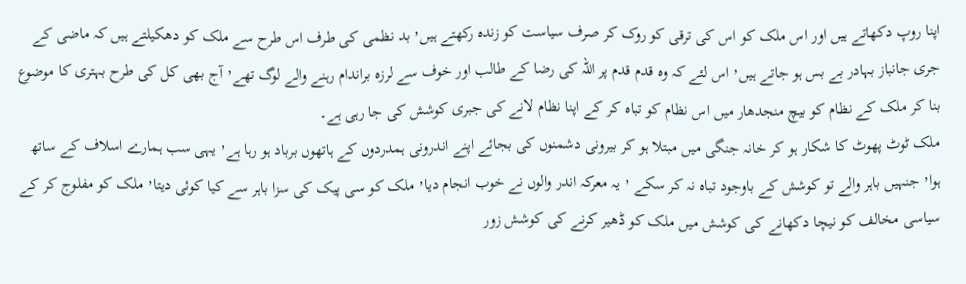اپنا روپ دکھاتے ہیں اور اس ملک کو اس کی ترقی کو روک کر صرف سیاست کو زندہ رکھتے ہیں٬ بد نظمی کی طرف اس طرح سے ملک کو دھکیلتے ہیں کہ ماضی کے جری جانباز بہادر بے بس ہو جاتے ہیں٬ اس لئے کہ وہ قدم قدم پر اللہ کی رضا کے طالب اور خوف سے لرزہ براندام رہنے والے لوگ تھے٬ آج بھی کل کی طرح بہتری کا موضوع بنا کر ملک کے نظام کو بیچ منجدھار میں اس نظام کو تباہ کر کے اپنا نظام لانے کی جبری کوشش کی جا رہی ہے۔
ملک ٹوٹ پھوٹ کا شکار ہو کر خانہ جنگی میں مبتلا ہو کر بیرونی دشمنوں کی بجائے اپنے اندرونی ہمدردوں کے ہاتھوں برباد ہو رہا ہے٬ یہی سب ہمارے اسلاف کے ساتھ ہوا٬ جنہیں باہر والے تو کوشش کے باوجود تباہ نہ کر سکے ٬ یہ معرکہ اندر والوں نے خوب انجام دیا٬ ملک کو سی پیک کی سزا باہر سے کیا کوئی دیتا٬ ملک کو مفلوج کر کے سیاسی مخالف کو نیچا دکھانے کی کوشش میں ملک کو ڈھیر کرنے کی کوشش زور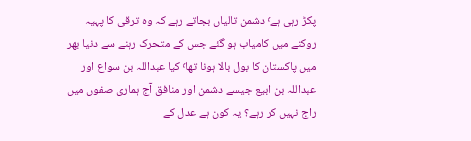پکڑ رہی ہے٬ دشمن تالیاں بجاتے رہے کہ وہ ترقی کا پہیہ روکنے میں کامیاب ہو گئے جس کے متحرک رہنے سے دنیا بھر میں پاکستان کا بول بالا ہونا تھا٬ کیا عبداللہ بن سواع اور عبداللہ بن ابیع جیسے دشمن اور منافق آج ہماری صفوں میں راج نہیں کر رہے؟ یہ کون ہے عدل کے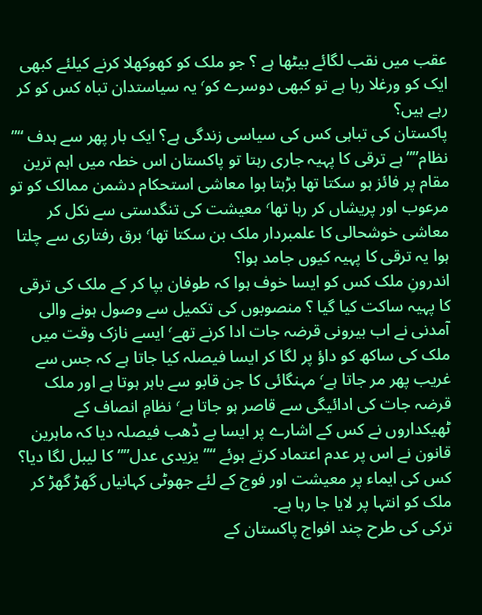عقب میں نقب لگائے بیٹھا ہے ؟ جو ملک کو کھوکھلا کرنے کیلئے کبھی ایک کو ورغلا رہا ہے تو کبھی دوسرے کو٬ یہ سیاستدان تباہ کس کو کر رہے ہیں؟
پاکستان کی تباہی کس کی سیاسی زندگی ہے؟ ایک بار پھر سے ہدف “” نظام”” ہے ترقی کا پہیہ جاری رہتا تو پاکستان اس خطہ میں اہم ترین مقام پر فائز ہو سکتا تھا بڑہتا ہوا معاشی استحکام دشمن ممالک کو تو مرعوب اور پریشاں کر رہا تھا٬ معیشت کی تنگدستی سے نکل کر معاشی خوشحالی کا علمبردار ملک بن سکتا تھا٬ برق رفتاری سے چلتا ہوا یہ ترقی کا پہیہ کیوں جامد ہوا؟
اندرونِ ملک کس کو ایسا خوف ہوا کہ طوفان بپا کر کے ملک کی ترقی کا پہیہ ساکت کیا گیا ؟ منصوبوں کی تکمیل سے وصول ہونے والی آمدنی نے اب بیرونی قرضہ جات ادا کرنے تھے٬ ایسے نازک وقت میں ملک کی ساکھ کو داؤ پر لگا کر ایسا فیصلہ کیا جاتا ہے کہ جس سے غریب پھر مر جاتا ہے٬ مہنگائی کا جن قابو سے باہر ہوتا ہے اور ملک قرضہ جات کی ادائیگی سے قاصر ہو جاتا ہے٬ نظامِ انصاف کے ٹھیکداروں نے کس کے اشارے پر ایسا بے ڈھب فیصلہ دیا کہ ماہرین قانون نے اس پر عدم اعتماد کرتے ہوئے “”یزیدی عدل”” کا لیبل لگا دیا؟ کس کی ایماء پر معیشت اور فوج کے لئے جھوٹی کہانیاں گھڑ گھڑ کر ملک کو انتہا پر لایا جا رہا ہے۔
ترکی کی طرح چند افواج پاکستان کے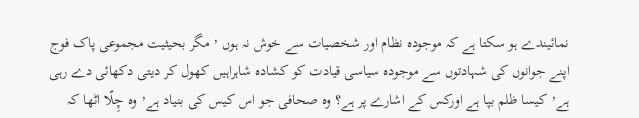نمائیندے ہو سکتا ہے کہ موجودہ نظام اور شخصیات سے خوش نہ ہوں ٬ مگر بحیثیت مجموعی پاک فوج اپنے جوانوں کی شہادتوں سے موجودہ سیاسی قیادت کو کشادہ شاہراہیں کھول کر دیتی دکھائی دے رہی ہے٬ کیسا ظلم بپا ہے اورکس کے اشارے پر ہے؟ وہ صحافی جو اس کیس کی بنیاد ہے٬ وہ چِلّا اٹھا کہ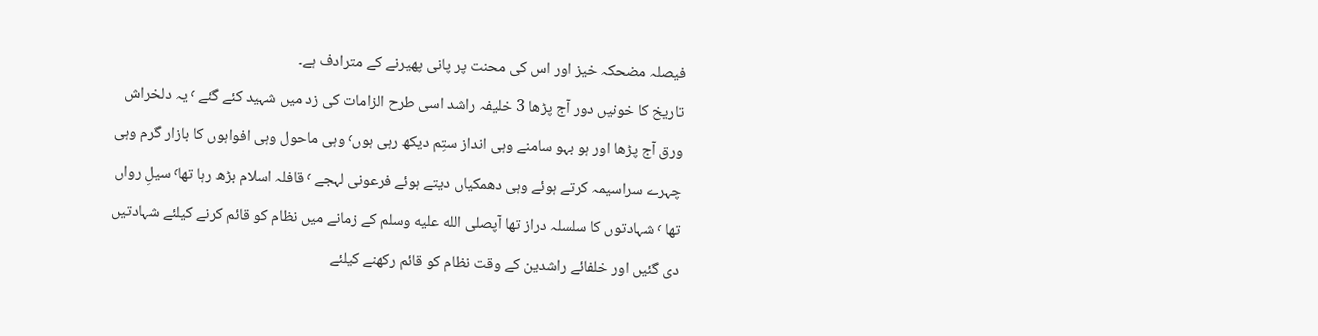فیصلہ مضحکہ خیز اور اس کی محنت پر پانی پھیرنے کے مترادف ہے۔
تاریخ کا خونیں دور آج پڑھا 3 خلیفہ راشد اسی طرح الزامات کی زد میں شہید کئے گئے ٬ یہ دلخراش ورق آج پڑھا اور ہو بہو سامنے وہی انداز ستِم دیکھ رہی ہوں٬ وہی ماحول وہی افواہوں کا بازار گرم وہی چہرے سراسیمہ کرتے ہوئے وہی دھمکیاں دیتے ہوئے فرعونی لہجے ٬ قافلہ اسلام بڑھ رہا تھا٬ سیلِ رواں تھا ٬ شہادتوں کا سلسلہ دراز تھا آپصلى الله عليه وسلم کے زمانے میں نظام کو قائم کرنے کیلئے شہادتیں دی گئیں اور خلفائے راشدین کے وقت نظام کو قائم رکھنے کیلئے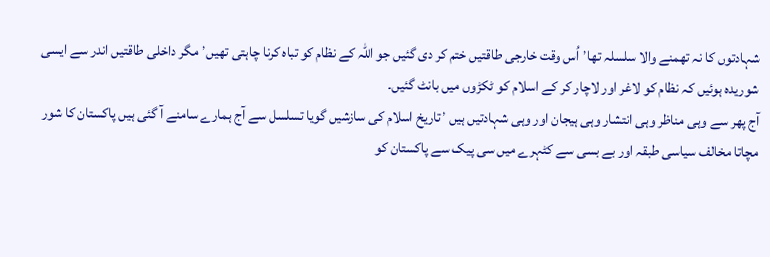شہادتوں کا نہ تھمنے والا سلسلہ تھا٬ اُس وقت خارجی طاقتیں ختم کر دی گئیں جو اللہ کے نظام کو تباہ کرنا چاہتی تھیں٬ مگر داخلی طاقتیں اندر سے ایسی شوریدہ ہوئیں کہ نظام کو لاغر اور لاچار کر کے اسلام کو ٹکڑوں میں بانٹ گئیں۔
آج پھر سے وہی مناظر وہی انتشار وہی ہیجان اور وہی شہادتیں ہیں ٬تاریخ اسلام کی سازشیں گویا تسلسل سے آج ہمارے سامنے آ گئی ہیں پاکستان کا شور مچاتا مخالف سیاسی طبقہ اور بے بسی سے کٹہرے میں سی پیک سے پاکستان کو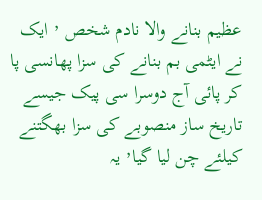عظیم بنانے والا نادم شخص ٬ ایک نے ایٹمی بم بنانے کی سزا پھانسی پا کر پائی آج دوسرا سی پیک جیسے تاریخ ساز منصوبے کی سزا بھگتنے کیلئے چن لیا گیا٬ یہ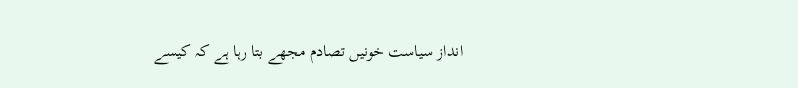انداز سیاست خونیں تصادم مجھے بتا رہا ہے کہ کیسے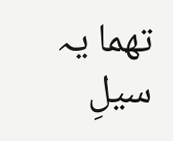تھما یہ سیلِ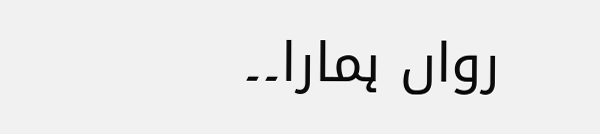رواں ہمارا۔۔